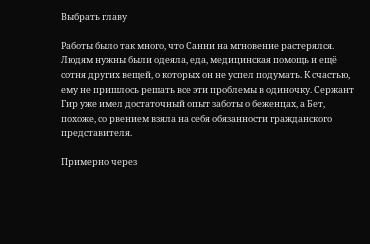Выбрать главу

Работы было так много, что Санни на мгновение растерялся. Людям нужны были одеяла, еда, медицинская помощь и ещё сотня других вещей, о которых он не успел подумать. К счастью, ему не пришлось решать все эти проблемы в одиночку. Сержант Гир уже имел достаточный опыт заботы о беженцах, а Бет, похоже, со рвением взяла на себя обязанности гражданского представителя.

Примерно через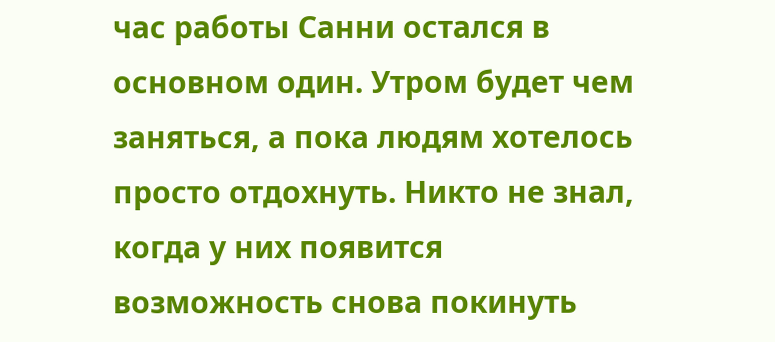час работы Санни остался в основном один. Утром будет чем заняться, а пока людям хотелось просто отдохнуть. Никто не знал, когда у них появится возможность снова покинуть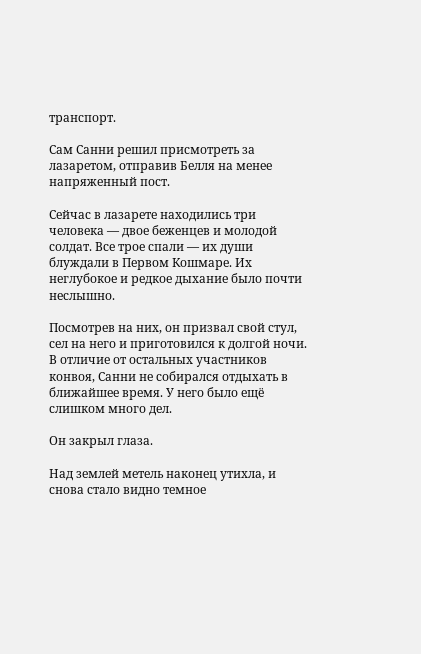транспорт.

Сам Санни решил присмотреть за лазаретом, отправив Белля на менее напряженный пост.

Сейчас в лазарете находились три человека — двое беженцев и молодой солдат. Все трое спали — их души блуждали в Первом Кошмаре. Их неглубокое и редкое дыхание было почти неслышно.

Посмотрев на них, он призвал свой стул, сел на него и приготовился к долгой ночи. В отличие от остальных участников конвоя, Санни не собирался отдыхать в ближайшее время. У него было ещё слишком много дел.

Он закрыл глаза.

Над землей метель наконец утихла, и снова стало видно темное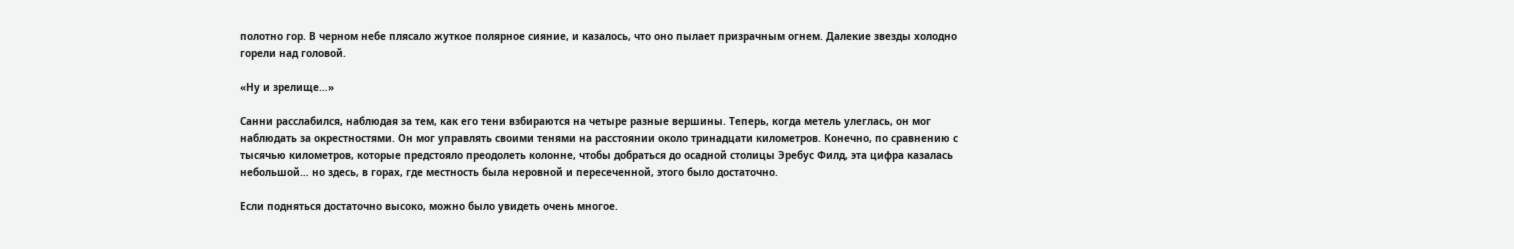полотно гор. В черном небе плясало жуткое полярное сияние, и казалось, что оно пылает призрачным огнем. Далекие звезды холодно горели над головой.

«Ну и зрелище…»

Санни расслабился, наблюдая за тем, как его тени взбираются на четыре разные вершины. Теперь, когда метель улеглась, он мог наблюдать за окрестностями. Он мог управлять своими тенями на расстоянии около тринадцати километров. Конечно, по сравнению с тысячью километров, которые предстояло преодолеть колонне, чтобы добраться до осадной столицы Эребус Филд, эта цифра казалась небольшой… но здесь, в горах, где местность была неровной и пересеченной, этого было достаточно.

Если подняться достаточно высоко, можно было увидеть очень многое.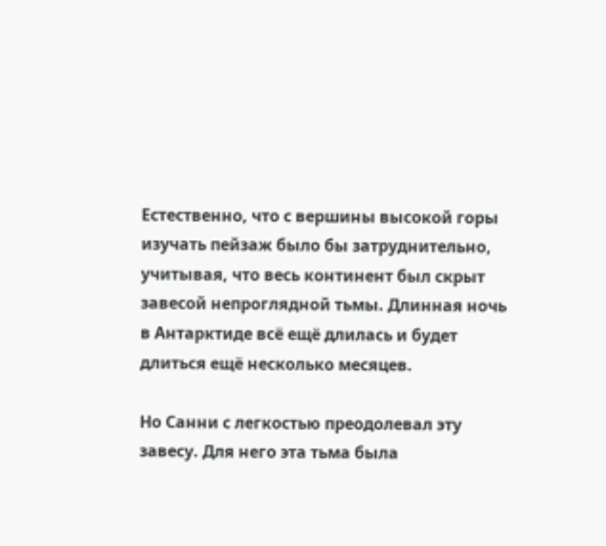Естественно, что с вершины высокой горы изучать пейзаж было бы затруднительно, учитывая, что весь континент был скрыт завесой непроглядной тьмы. Длинная ночь в Антарктиде всё ещё длилась и будет длиться ещё несколько месяцев.

Но Санни с легкостью преодолевал эту завесу. Для него эта тьма была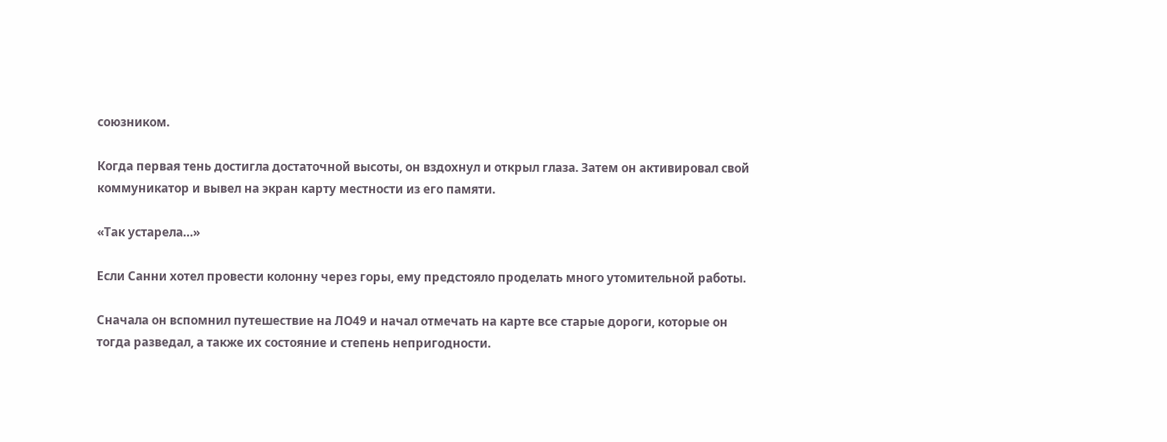союзником.

Когда первая тень достигла достаточной высоты, он вздохнул и открыл глаза. Затем он активировал свой коммуникатор и вывел на экран карту местности из его памяти.

«Так устарела…»

Если Санни хотел провести колонну через горы, ему предстояло проделать много утомительной работы.

Сначала он вспомнил путешествие на ЛО49 и начал отмечать на карте все старые дороги, которые он тогда разведал, а также их состояние и степень непригодности.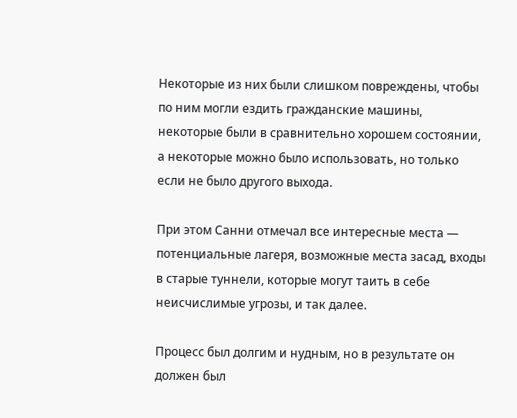Некоторые из них были слишком повреждены, чтобы по ним могли ездить гражданские машины, некоторые были в сравнительно хорошем состоянии, а некоторые можно было использовать, но только если не было другого выхода.

При этом Санни отмечал все интересные места — потенциальные лагеря, возможные места засад, входы в старые туннели, которые могут таить в себе неисчислимые угрозы, и так далее.

Процесс был долгим и нудным, но в результате он должен был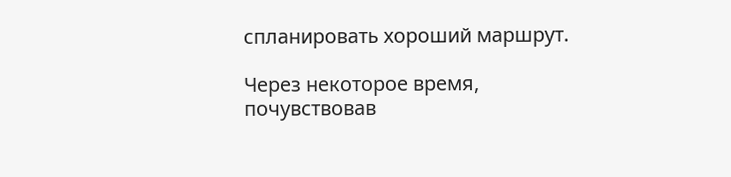спланировать хороший маршрут.

Через некоторое время, почувствовав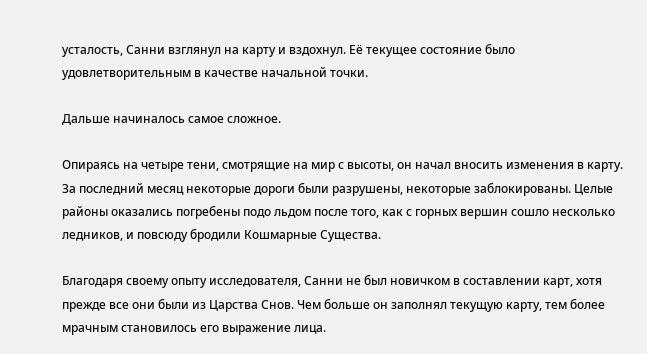усталость, Санни взглянул на карту и вздохнул. Её текущее состояние было удовлетворительным в качестве начальной точки.

Дальше начиналось самое сложное.

Опираясь на четыре тени, смотрящие на мир с высоты, он начал вносить изменения в карту. За последний месяц некоторые дороги были разрушены, некоторые заблокированы. Целые районы оказались погребены подо льдом после того, как с горных вершин сошло несколько ледников, и повсюду бродили Кошмарные Существа.

Благодаря своему опыту исследователя, Санни не был новичком в составлении карт, хотя прежде все они были из Царства Снов. Чем больше он заполнял текущую карту, тем более мрачным становилось его выражение лица.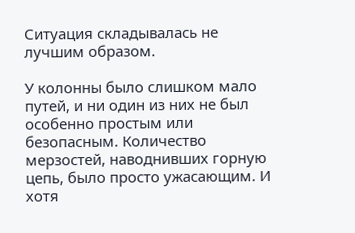Ситуация складывалась не лучшим образом.

У колонны было слишком мало путей, и ни один из них не был особенно простым или безопасным. Количество мерзостей, наводнивших горную цепь, было просто ужасающим. И хотя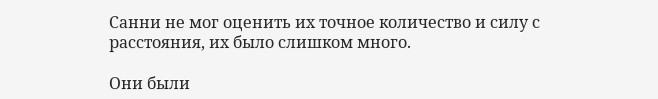Санни не мог оценить их точное количество и силу с расстояния, их было слишком много.

Они были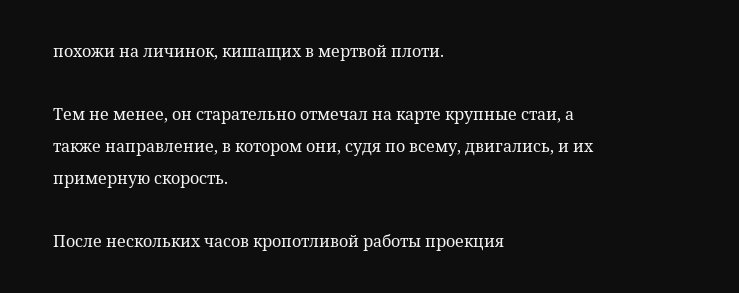похожи на личинок, кишащих в мертвой плоти.

Тем не менее, он старательно отмечал на карте крупные стаи, а также направление, в котором они, судя по всему, двигались, и их примерную скорость.

После нескольких часов кропотливой работы проекция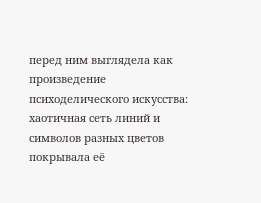перед ним выглядела как произведение психоделического искусства: хаотичная сеть линий и символов разных цветов покрывала её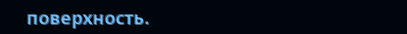поверхность.